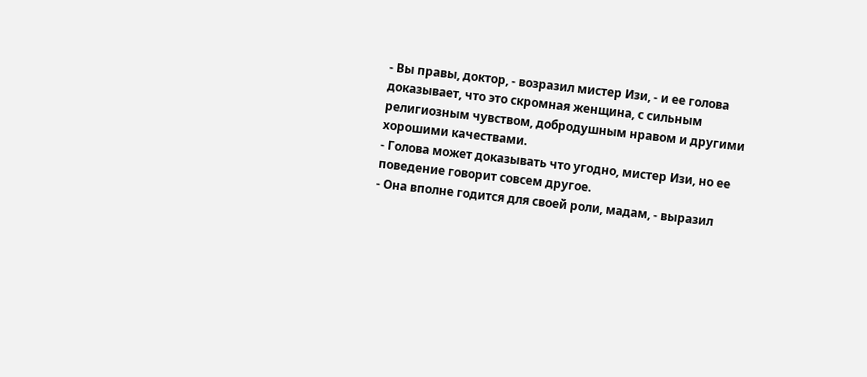- Вы правы, доктор, - возразил мистер Изи, - и ее голова доказывает, что это скромная женщина, с сильным религиозным чувством, добродушным нравом и другими хорошими качествами.
- Голова может доказывать что угодно, мистер Изи, но ее поведение говорит совсем другое.
- Она вполне годится для своей роли, мадам, - выразил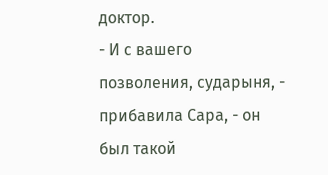доктор.
- И с вашего позволения, сударыня, - прибавила Сара, - он был такой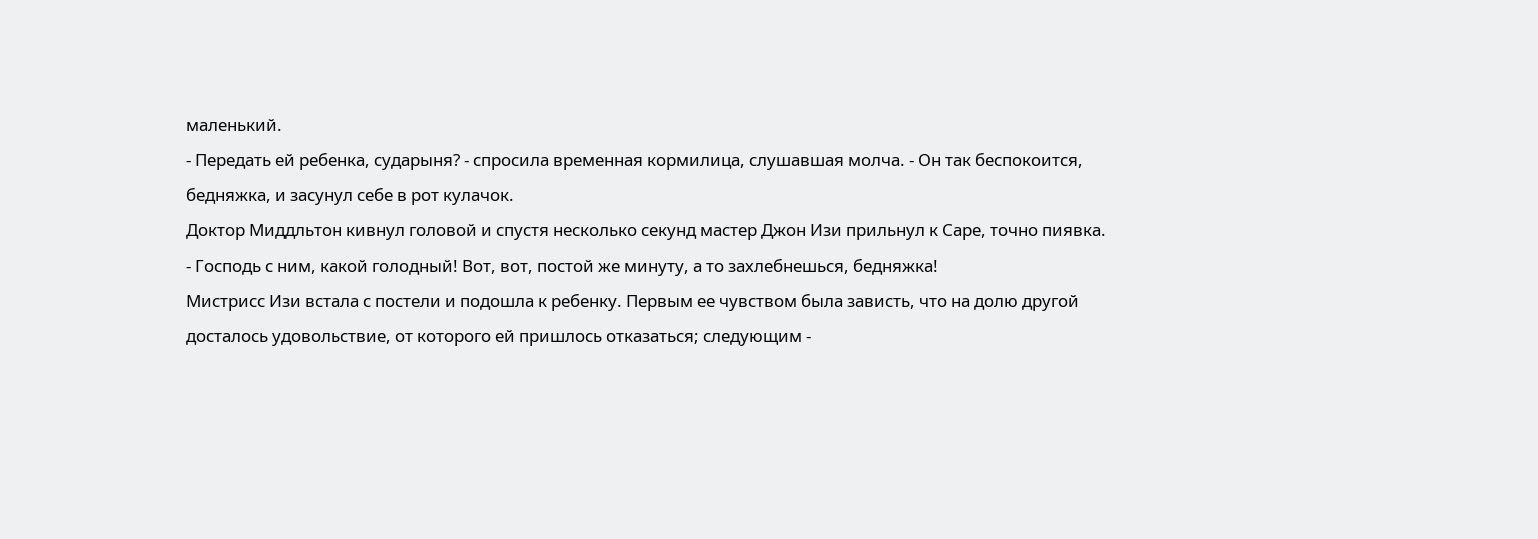маленький.
- Передать ей ребенка, сударыня? - спросила временная кормилица, слушавшая молча. - Он так беспокоится, бедняжка, и засунул себе в рот кулачок.
Доктор Миддльтон кивнул головой и спустя несколько секунд мастер Джон Изи прильнул к Саре, точно пиявка.
- Господь с ним, какой голодный! Вот, вот, постой же минуту, а то захлебнешься, бедняжка!
Мистрисс Изи встала с постели и подошла к ребенку. Первым ее чувством была зависть, что на долю другой досталось удовольствие, от которого ей пришлось отказаться; следующим -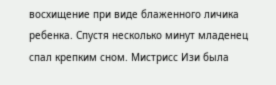восхищение при виде блаженного личика ребенка. Спустя несколько минут младенец спал крепким сном. Мистрисс Изи была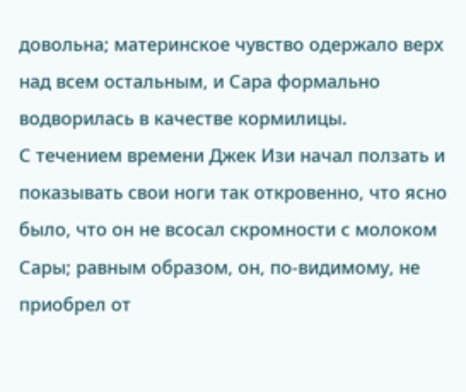довольна; материнское чувство одержало верх над всем остальным, и Сара формально водворилась в качестве кормилицы.
С течением времени Джек Изи начал ползать и показывать свои ноги так откровенно, что ясно было, что он не всосал скромности с молоком Сары; равным образом, он, по-видимому, не приобрел от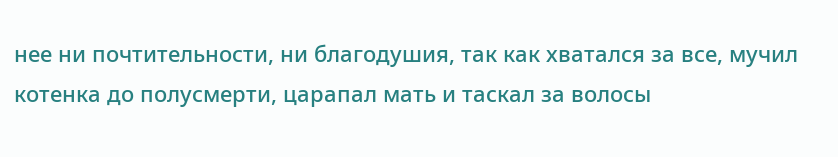нее ни почтительности, ни благодушия, так как хватался за все, мучил котенка до полусмерти, царапал мать и таскал за волосы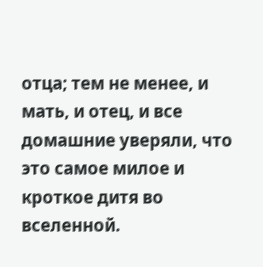отца; тем не менее, и мать, и отец, и все домашние уверяли, что это самое милое и кроткое дитя во вселенной.